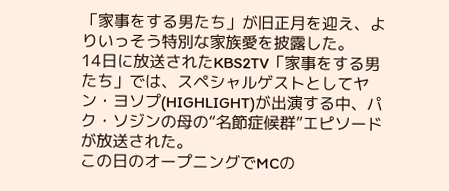「家事をする男たち」が旧正月を迎え、よりいっそう特別な家族愛を披露した。
14日に放送されたKBS2TV「家事をする男たち」では、スペシャルゲストとしてヤン・ヨソプ(HIGHLIGHT)が出演する中、パク・ソジンの母の“名節症候群”エピソードが放送された。
この日のオープニングでMCの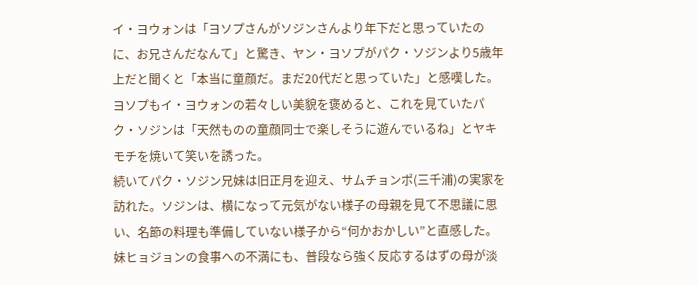イ・ヨウォンは「ヨソプさんがソジンさんより年下だと思っていたのに、お兄さんだなんて」と驚き、ヤン・ヨソプがパク・ソジンより5歳年上だと聞くと「本当に童顔だ。まだ20代だと思っていた」と感嘆した。ヨソプもイ・ヨウォンの若々しい美貌を褒めると、これを見ていたパク・ソジンは「天然ものの童顔同士で楽しそうに遊んでいるね」とヤキモチを焼いて笑いを誘った。
続いてパク・ソジン兄妹は旧正月を迎え、サムチョンポ(三千浦)の実家を訪れた。ソジンは、横になって元気がない様子の母親を見て不思議に思い、名節の料理も準備していない様子から“何かおかしい”と直感した。妹ヒョジョンの食事への不満にも、普段なら強く反応するはずの母が淡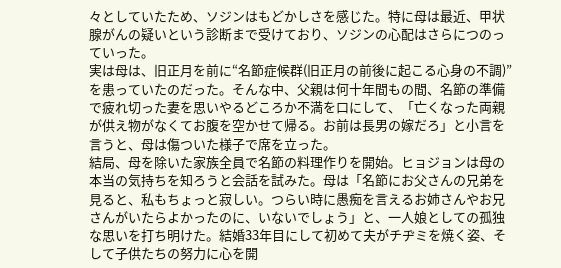々としていたため、ソジンはもどかしさを感じた。特に母は最近、甲状腺がんの疑いという診断まで受けており、ソジンの心配はさらにつのっていった。
実は母は、旧正月を前に“名節症候群(旧正月の前後に起こる心身の不調)”を患っていたのだった。そんな中、父親は何十年間もの間、名節の準備で疲れ切った妻を思いやるどころか不満を口にして、「亡くなった両親が供え物がなくてお腹を空かせて帰る。お前は長男の嫁だろ」と小言を言うと、母は傷ついた様子で席を立った。
結局、母を除いた家族全員で名節の料理作りを開始。ヒョジョンは母の本当の気持ちを知ろうと会話を試みた。母は「名節にお父さんの兄弟を見ると、私もちょっと寂しい。つらい時に愚痴を言えるお姉さんやお兄さんがいたらよかったのに、いないでしょう」と、一人娘としての孤独な思いを打ち明けた。結婚33年目にして初めて夫がチヂミを焼く姿、そして子供たちの努力に心を開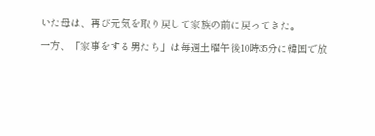いた母は、再び元気を取り戻して家族の前に戻ってきた。
一方、「家事をする男たち」は毎週土曜午後10時35分に韓国で放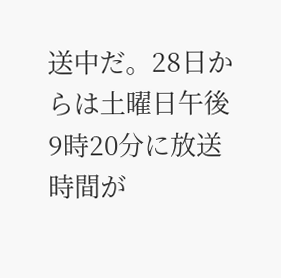送中だ。28日からは土曜日午後9時20分に放送時間が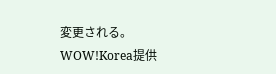変更される。
WOW!Korea提供